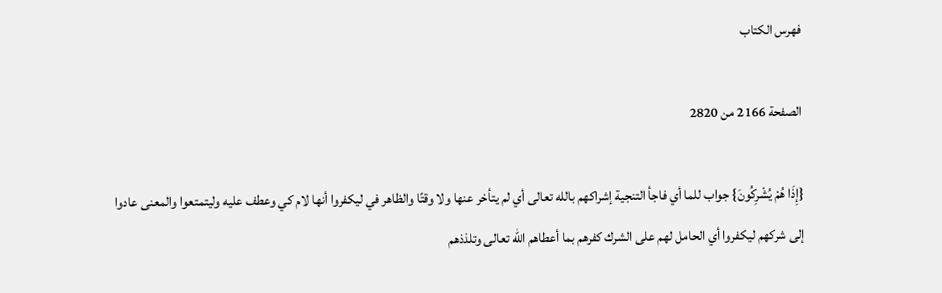فهرس الكتاب

الصفحة 2166 من 2820

{إِذَا هُمْ يُشْرِكُونَ} جواب للما أي فاجأ التنجية إشراكهم بالله تعالى أي لم يتأخر عنها ولا وقتًا والظاهر في ليكفروا أنها لام كي وعطف عليه وليتمتعوا والمعنى عادوا إلى شركهم ليكفروا أي الحامل لهم على الشرك كفرهم بما أعطاهم الله تعالى وتلذذهم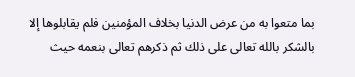بما متعوا به من عرض الدنيا بخلاف المؤمنين فلم يقابلوها إلا بالشكر بالله تعالى على ذلك ثم ذكرهم تعالى بنعمه حيث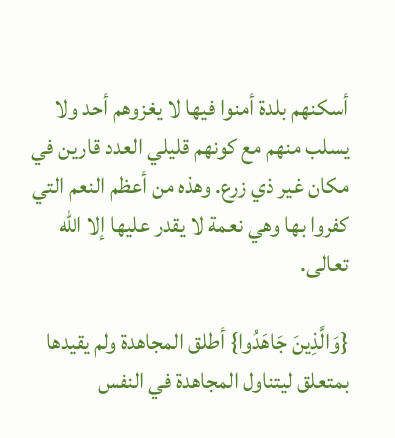أسكنهم بلدة أمنوا فيها لا يغزوهم أحد ولا يسلب منهم مع كونهم قليلي العدد قارين في مكان غير ذي زرع. وهذه من أعظم النعم التي كفروا بها وهي نعمة لا يقدر عليها إلا الله تعالى.

{وَالَّذِينَ جَاهَدُوا} أطلق المجاهدة ولم يقيدها بمتعلق ليتناول المجاهدة في النفس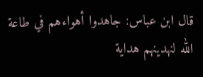قال ابن عباس: جاهدوا أهواءهم في طاعة الله لنهدينهم هداية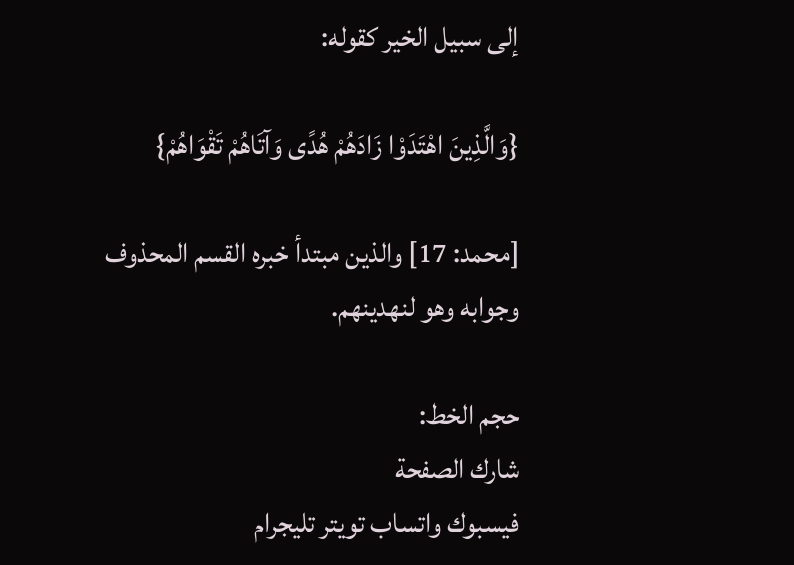إلى سبيل الخير كقوله:

{وَالَّذِينَ اهْتَدَوْا زَادَهُمْ هُدًى وَآتَاهُمْ تَقْوَاهُمْ}

[محمد: 17] والذين مبتدأ خبره القسم المحذوف وجوابه وهو لنهدينهم.

حجم الخط:
شارك الصفحة
فيسبوك واتساب تويتر تليجرام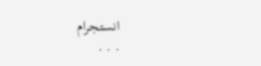انستجرام
. . .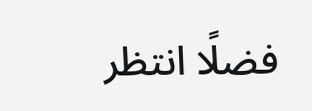فضلًا انتظر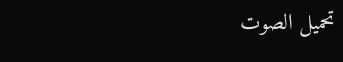تحميل الصوت